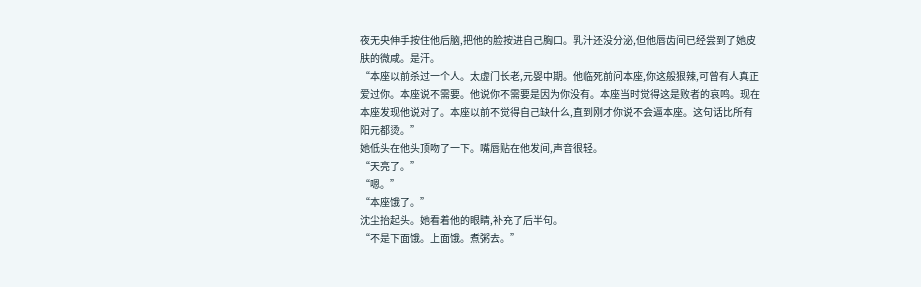夜无央伸手按住他后脑,把他的脸按进自己胸口。乳汁还没分泌,但他唇齿间已经尝到了她皮肤的微咸。是汗。
“本座以前杀过一个人。太虚门长老,元婴中期。他临死前问本座,你这般狠辣,可曾有人真正爱过你。本座说不需要。他说你不需要是因为你没有。本座当时觉得这是败者的哀鸣。现在本座发现他说对了。本座以前不觉得自己缺什么,直到刚才你说不会逼本座。这句话比所有阳元都烫。”
她低头在他头顶吻了一下。嘴唇贴在他发间,声音很轻。
“天亮了。”
“嗯。”
“本座饿了。”
沈尘抬起头。她看着他的眼睛,补充了后半句。
“不是下面饿。上面饿。煮粥去。”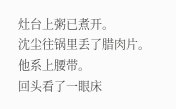灶台上粥已煮开。
沈尘往锅里丢了腊肉片。
他系上腰带。
回头看了一眼床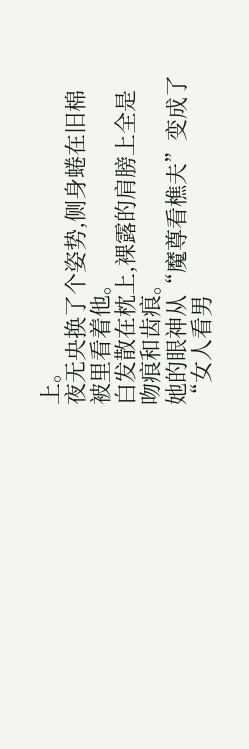上。
夜无央换了个姿势,侧身蜷在旧棉被里看着他。
白发散在枕上,裸露的肩膀上全是吻痕和齿痕。
她的眼神从“魔尊看樵夫”变成了“女人看男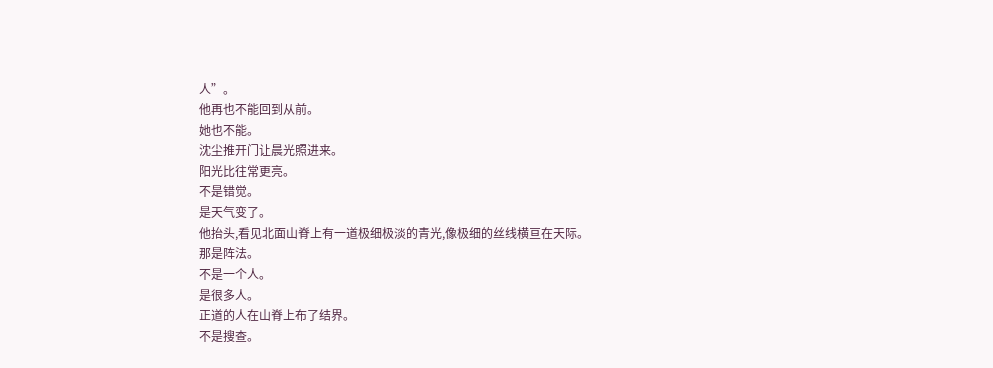人”。
他再也不能回到从前。
她也不能。
沈尘推开门让晨光照进来。
阳光比往常更亮。
不是错觉。
是天气变了。
他抬头,看见北面山脊上有一道极细极淡的青光,像极细的丝线横亘在天际。
那是阵法。
不是一个人。
是很多人。
正道的人在山脊上布了结界。
不是搜查。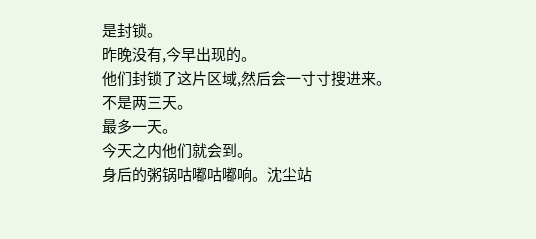是封锁。
昨晚没有,今早出现的。
他们封锁了这片区域,然后会一寸寸搜进来。
不是两三天。
最多一天。
今天之内他们就会到。
身后的粥锅咕嘟咕嘟响。沈尘站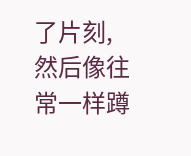了片刻,然后像往常一样蹲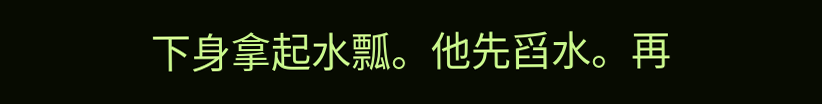下身拿起水瓢。他先舀水。再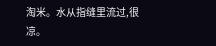淘米。水从指缝里流过,很凉。